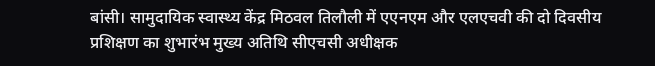बांसी। सामुदायिक स्वास्थ्य केंद्र मिठवल तिलौली में एएनएम और एलएचवी की दो दिवसीय प्रशिक्षण का शुभारंभ मुख्य अतिथि सीएचसी अधीक्षक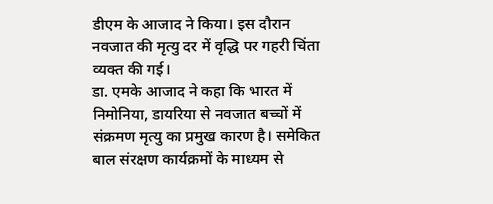डीएम के आजाद ने किया। इस दौरान नवजात की मृत्यु दर में वृद्धि पर गहरी चिंता व्यक्त की गई।
डा. एमके आजाद ने कहा कि भारत में निमोनिया, डायरिया से नवजात बच्चों में संक्रमण मृत्यु का प्रमुख कारण है। समेकित बाल संरक्षण कार्यक्रमों के माध्यम से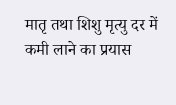मातृ तथा शिशु मृत्यु दर में कमी लाने का प्रयास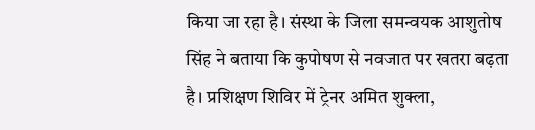किया जा रहा है। संस्था के जिला समन्वयक आशुतोष सिंह ने बताया कि कुपोषण से नवजात पर खतरा बढ़ता है। प्रशिक्षण शिविर में ट्रेनर अमित शुक्ला,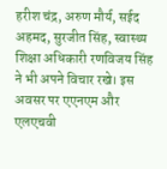हरीश चंद्र, अरुण मौर्य, सईद अहमद, सुरजीत सिंह, स्वास्थ्य शिक्षा अधिकारी रणविजय सिंह ने भी अपने विचार रखे। इस अवसर पर एएनएम और एलएचवी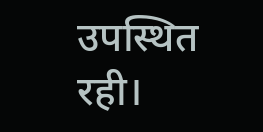उपस्थित रही।